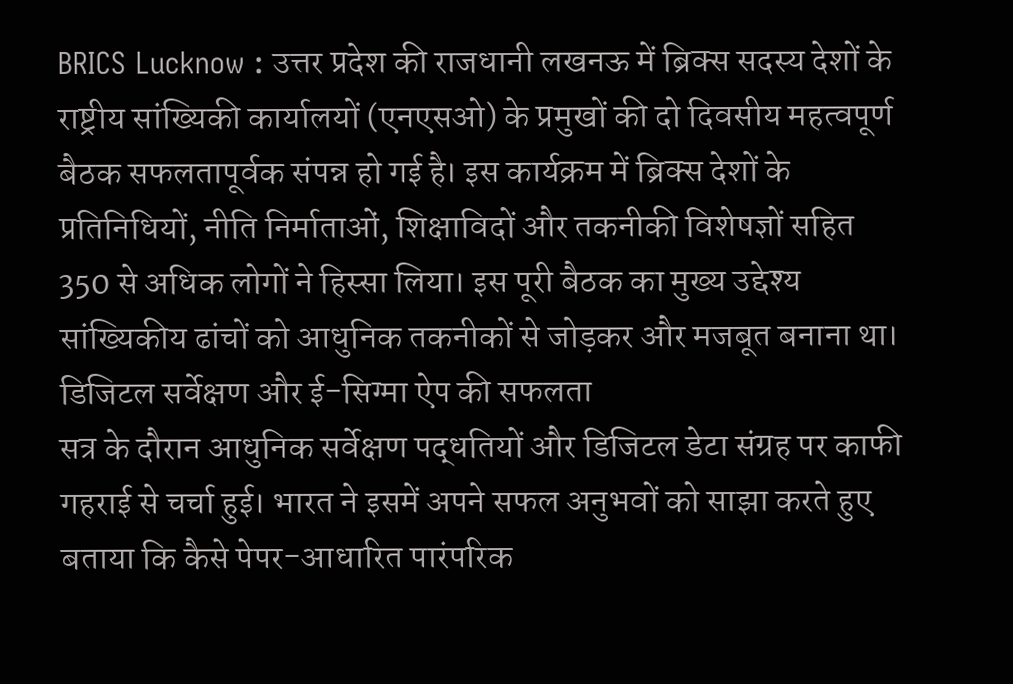BRICS Lucknow : उत्तर प्रदेश की राजधानी लखनऊ में ब्रिक्स सदस्य देशों के राष्ट्रीय सांख्यिकी कार्यालयों (एनएसओ) के प्रमुखों की दो दिवसीय महत्वपूर्ण बैठक सफलतापूर्वक संपन्न हो गई है। इस कार्यक्रम में ब्रिक्स देशों के प्रतिनिधियों, नीति निर्माताओं, शिक्षाविदों और तकनीकी विशेषज्ञों सहित 350 से अधिक लोगों ने हिस्सा लिया। इस पूरी बैठक का मुख्य उद्देश्य सांख्यिकीय ढांचों को आधुनिक तकनीकों से जोड़कर और मजबूत बनाना था।
डिजिटल सर्वेक्षण और ई-सिग्मा ऐप की सफलता
सत्र के दौरान आधुनिक सर्वेक्षण पद्धतियों और डिजिटल डेटा संग्रह पर काफी गहराई से चर्चा हुई। भारत ने इसमें अपने सफल अनुभवों को साझा करते हुए बताया कि कैसे पेपर-आधारित पारंपरिक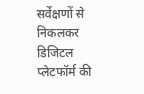सर्वेक्षणों से निकलकर डिजिटल प्लेटफॉर्म की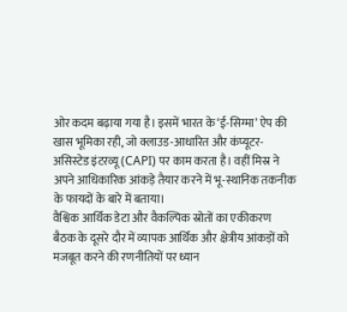ओर कदम बढ़ाया गया है। इसमें भारत के ‘ई-सिग्मा’ ऐप की खास भूमिका रही, जो क्लाउड-आधारित और कंप्यूटर-असिस्टेड इंटरव्यू (CAPI) पर काम करता है। वहीं मिस्र ने अपने आधिकारिक आंकड़े तैयार करने में भू-स्थानिक तकनीक के फायदों के बारे में बताया।
वैश्विक आर्थिक डेटा और वैकल्पिक स्रोतों का एकीकरण
बैठक के दूसरे दौर में व्यापक आर्थिक और क्षेत्रीय आंकड़ों को मजबूत करने की रणनीतियों पर ध्यान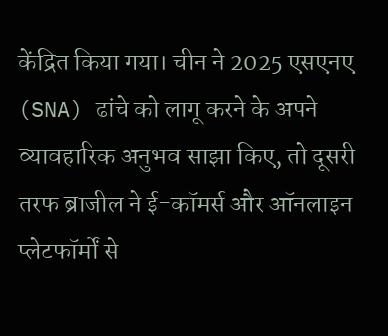केंद्रित किया गया। चीन ने 2025 एसएनए (SNA) ढांचे को लागू करने के अपने व्यावहारिक अनुभव साझा किए, तो दूसरी तरफ ब्राजील ने ई-कॉमर्स और ऑनलाइन प्लेटफॉर्मों से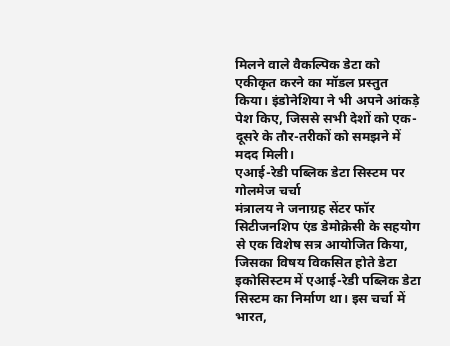मिलने वाले वैकल्पिक डेटा को एकीकृत करने का मॉडल प्रस्तुत किया। इंडोनेशिया ने भी अपने आंकड़े पेश किए, जिससे सभी देशों को एक-दूसरे के तौर-तरीकों को समझने में मदद मिली।
एआई-रेडी पब्लिक डेटा सिस्टम पर गोलमेज चर्चा
मंत्रालय ने जनाग्रह सेंटर फॉर सिटीजनशिप एंड डेमोक्रेसी के सहयोग से एक विशेष सत्र आयोजित किया, जिसका विषय विकसित होते डेटा इकोसिस्टम में एआई-रेडी पब्लिक डेटा सिस्टम का निर्माण था। इस चर्चा में भारत,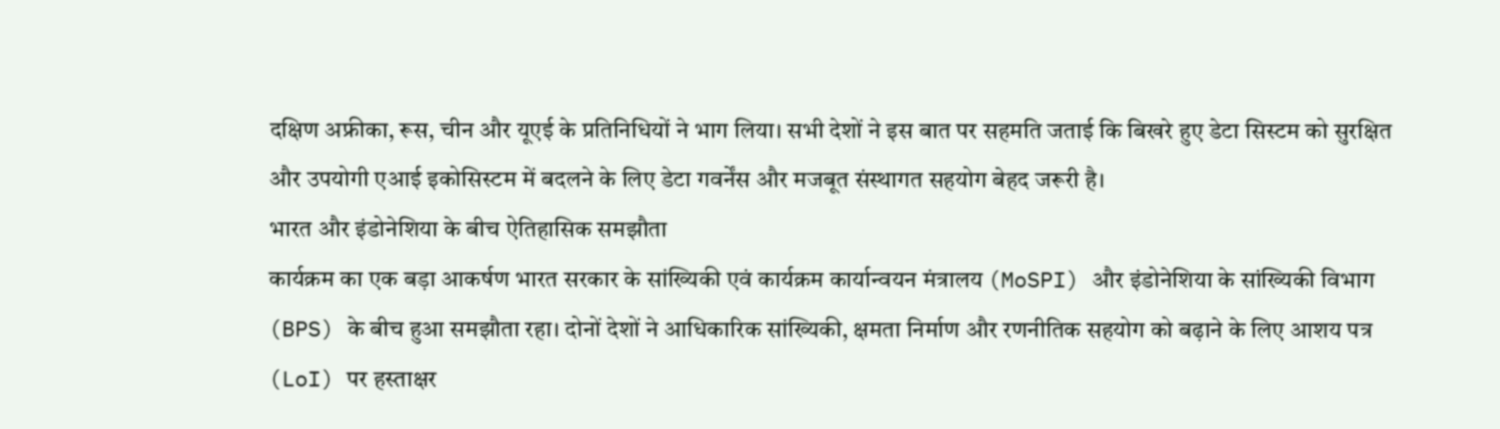दक्षिण अफ्रीका, रूस, चीन और यूएई के प्रतिनिधियों ने भाग लिया। सभी देशों ने इस बात पर सहमति जताई कि बिखरे हुए डेटा सिस्टम को सुरक्षित और उपयोगी एआई इकोसिस्टम में बदलने के लिए डेटा गवर्नेंस और मजबूत संस्थागत सहयोग बेहद जरूरी है।
भारत और इंडोनेशिया के बीच ऐतिहासिक समझौता
कार्यक्रम का एक बड़ा आकर्षण भारत सरकार के सांख्यिकी एवं कार्यक्रम कार्यान्वयन मंत्रालय (MoSPI) और इंडोनेशिया के सांख्यिकी विभाग (BPS) के बीच हुआ समझौता रहा। दोनों देशों ने आधिकारिक सांख्यिकी, क्षमता निर्माण और रणनीतिक सहयोग को बढ़ाने के लिए आशय पत्र (LoI) पर हस्ताक्षर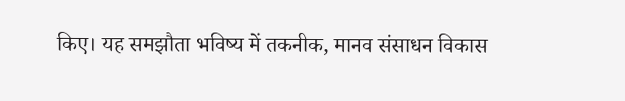किए। यह समझौता भविष्य में तकनीक, मानव संसाधन विकास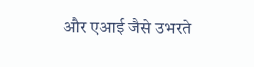और एआई जैसे उभरते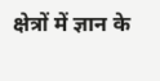क्षेत्रों में ज्ञान के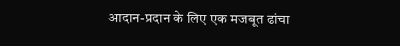आदान-प्रदान के लिए एक मजबूत ढांचा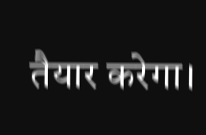तैयार करेगा।